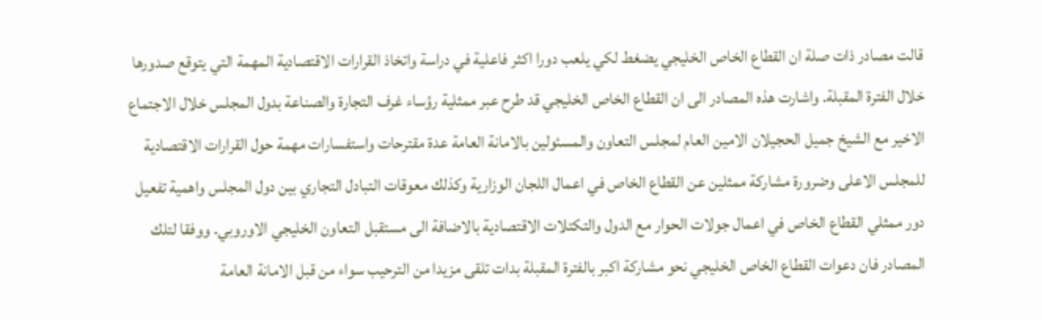قالت مصادر ذات صلة ان القطاع الخاص الخليجي يضغط لكي يلعب دورا اكثر فاعلية في دراسة واتخاذ القرارات الاقتصادية المهمة التي يتوقع صدورها خلال الفترة المقبلة. واشارت هذه المصادر الى ان القطاع الخاص الخليجي قد طرح عبر ممثلية رؤساء غرف التجارة والصناعة بدول المجلس خلال الاجتماع الاخير مع الشيخ جميل الحجيلان الامين العام لمجلس التعاون والمسئولين بالامانة العامة عدة مقترحات واستفسارات مهمة حول القرارات الاقتصادية للمجلس الاعلى وضرورة مشاركة ممثلين عن القطاع الخاص في اعمال اللجان الوزارية وكذلك معوقات التبادل التجاري بين دول المجلس واهمية تفعيل دور ممثلي القطاع الخاص في اعمال جولات الحوار مع الدول والتكتلات الاقتصادية بالاضافة الى مستقبل التعاون الخليجي الاوروبي. ووفقا لتلك المصادر فان دعوات القطاع الخاص الخليجي نحو مشاركة اكبر بالفترة المقبلة بدات تلقى مزيدا من الترحيب سواء من قبل الامانة العامة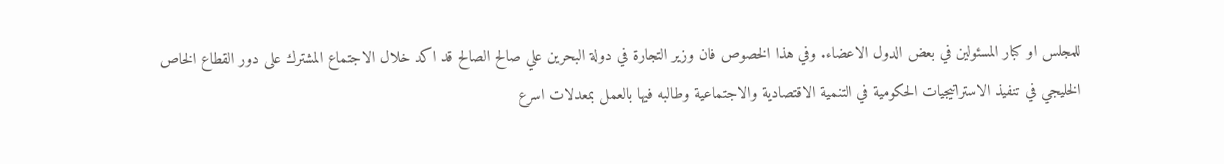للمجلس او كبار المسئولين في بعض الدول الاعضاء. وفي هذا الخصوص فان وزير التجارة في دولة البحرين علي صالح الصالح قد اكد خلال الاجتماع المشترك على دور القطاع الخاص الخليجي في تنفيذ الاستراتيجيات الحكومية في التنمية الاقتصادية والاجتماعية وطالبه فيها بالعمل بمعدلات اسرع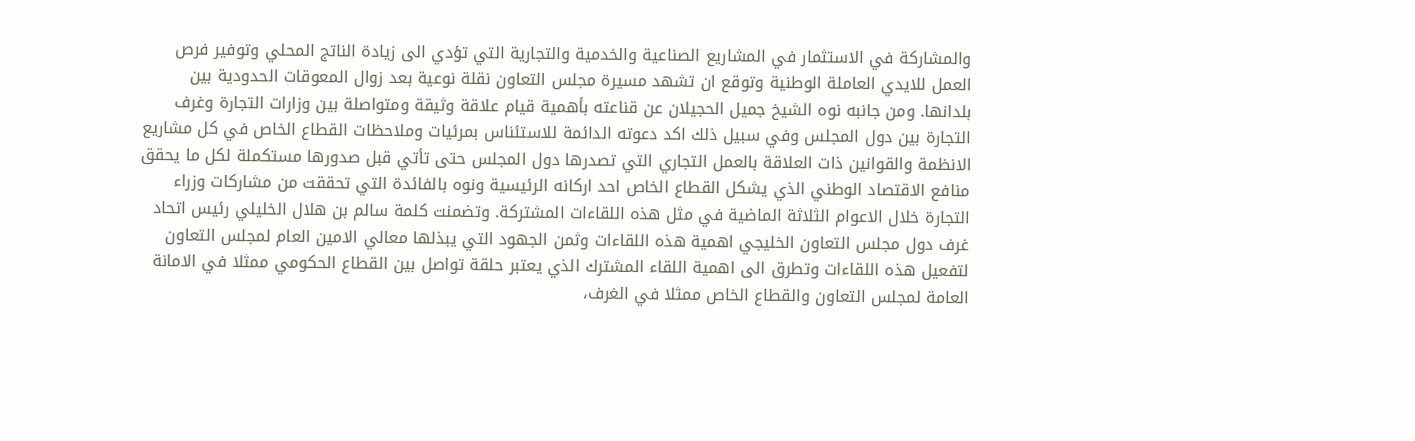والمشاركة في الاستثمار في المشاريع الصناعية والخدمية والتجارية التي تؤدي الى زيادة الناتج المحلي وتوفير فرص العمل للايدي العاملة الوطنية وتوقع ان تشهد مسيرة مجلس التعاون نقلة نوعية بعد زوال المعوقات الحدودية بين بلدانها. ومن جانبه نوه الشيخ جميل الحجيلان عن قناعته بأهمية قيام علاقة وثيقة ومتواصلة بين وزارات التجارة وغرف التجارة بين دول المجلس وفي سبيل ذلك اكد دعوته الدائمة للاستئناس بمرئيات وملاحظات القطاع الخاص في كل مشاريع الانظمة والقوانين ذات العلاقة بالعمل التجاري التي تصدرها دول المجلس حتى تأتي قبل صدورها مستكملة لكل ما يحقق منافع الاقتصاد الوطني الذي يشكل القطاع الخاص احد اركانه الرئيسية ونوه بالفائدة التي تحققت من مشاركات وزراء التجارة خلال الاعوام الثلاثة الماضية في مثل هذه اللقاءات المشتركة. وتضمنت كلمة سالم بن هلال الخليلي رئيس اتحاد غرف دول مجلس التعاون الخليجي اهمية هذه اللقاءات وثمن الجهود التي يبذلها معالي الامين العام لمجلس التعاون لتفعيل هذه اللقاءات وتطرق الى اهمية اللقاء المشترك الذي يعتبر حلقة تواصل بين القطاع الحكومي ممثلا في الامانة العامة لمجلس التعاون والقطاع الخاص ممثلا في الغرف،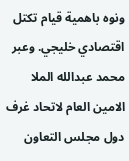ونوه باهمية قيام تكتل اقتصادي خليجي. وعبر محمد عبدالله الملا الامين العام لاتحاد غرف دول مجلس التعاون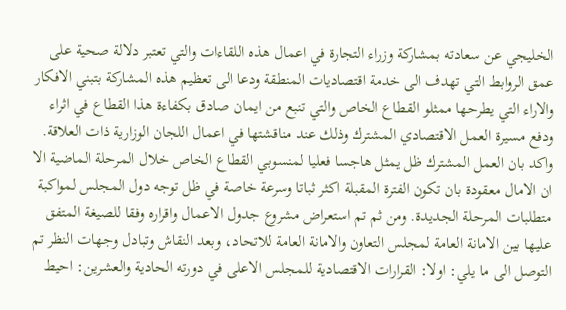الخليجي عن سعادته بمشاركة وزراء التجارة في اعمال هذه اللقاءات والتي تعتبر دلالة صحية على عمق الروابط التي تهدف الى خدمة اقتصاديات المنطقة ودعا الى تعظيم هذه المشاركة بتبني الافكار والاراء التي يطرحها ممثلو القطاع الخاص والتي تنبع من ايمان صادق بكفاءة هذا القطاع في اثراء ودفع مسيرة العمل الاقتصادي المشترك وذلك عند مناقشتها في اعمال اللجان الوزارية ذات العلاقة. واكد بان العمل المشترك ظل يمثل هاجسا فعليا لمنسوبي القطاع الخاص خلال المرحلة الماضية الا ان الامال معقودة بان تكون الفترة المقبلة اكثر ثباتا وسرعة خاصة في ظل توجه دول المجلس لمواكبة متطلبات المرحلة الجديدة. ومن ثم تم استعراض مشروع جدول الاعمال واقراره وفقا للصيغة المتفق عليها بين الامانة العامة لمجلس التعاون والامانة العامة للاتحاد، وبعد النقاش وتبادل وجهات النظر تم التوصل الى ما يلي: اولا: القرارات الاقتصادية للمجلس الاعلى في دورته الحادية والعشرين: احيط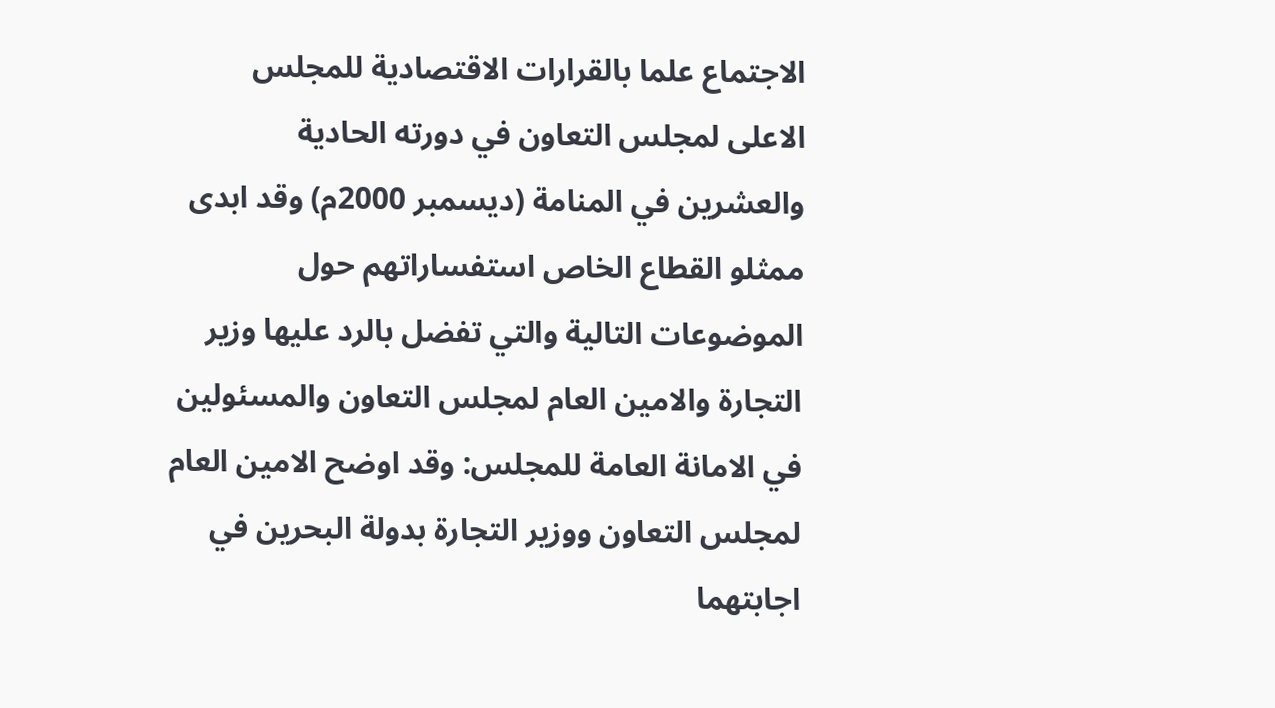الاجتماع علما بالقرارات الاقتصادية للمجلس الاعلى لمجلس التعاون في دورته الحادية والعشرين في المنامة (ديسمبر 2000م) وقد ابدى ممثلو القطاع الخاص استفساراتهم حول الموضوعات التالية والتي تفضل بالرد عليها وزير التجارة والامين العام لمجلس التعاون والمسئولين في الامانة العامة للمجلس: وقد اوضح الامين العام لمجلس التعاون ووزير التجارة بدولة البحرين في اجابتهما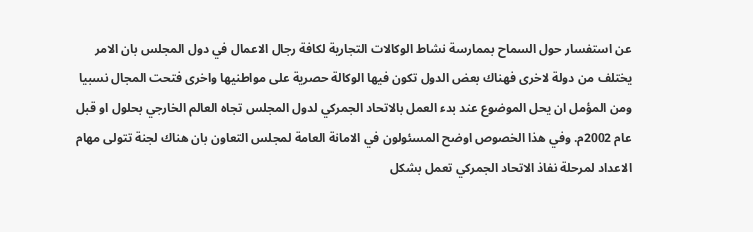عن استفسار حول السماح بممارسة نشاط الوكالات التجارية لكافة رجال الاعمال في دول المجلس بان الامر يختلف من دولة لاخرى فهناك بعض الدول تكون فيها الوكالة حصرية على مواطنيها واخرى فتحت المجال نسبيا ومن المؤمل ان يحل الموضوع عند بدء العمل بالاتحاد الجمركي لدول المجلس تجاه العالم الخارجي بحلول او قبل عام 2002م. وفي هذا الخصوص اوضح المسئولون في الامانة العامة لمجلس التعاون بان هناك لجنة تتولى مهام الاعداد لمرحلة نفاذ الاتحاد الجمركي تعمل بشكل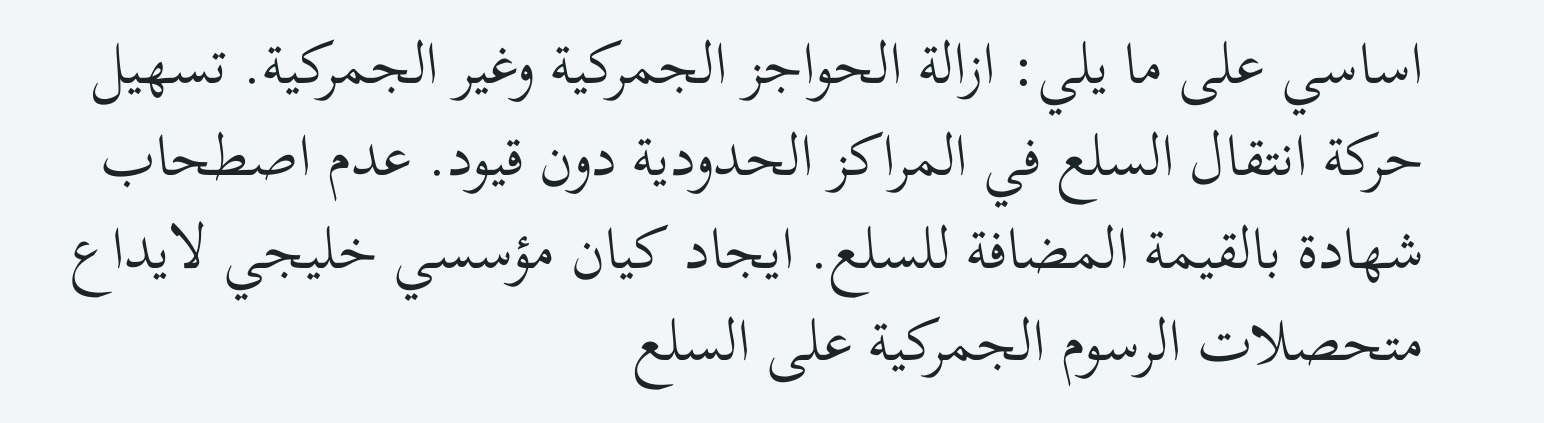اساسي على ما يلي: ازالة الحواجز الجمركية وغير الجمركية. تسهيل حركة انتقال السلع في المراكز الحدودية دون قيود. عدم اصطحاب شهادة بالقيمة المضافة للسلع. ايجاد كيان مؤسسي خليجي لايداع متحصلات الرسوم الجمركية على السلع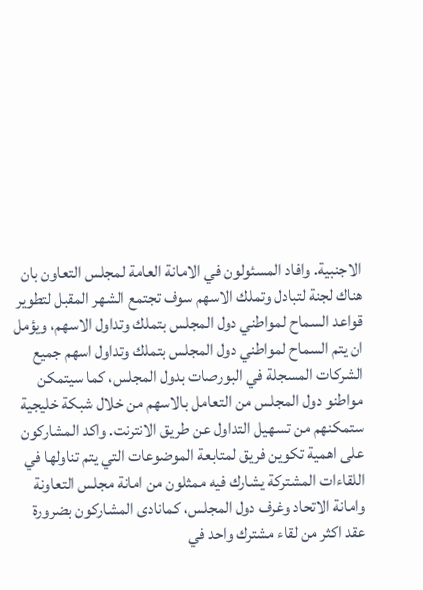الاجنبية. وافاد المسئولون في الامانة العامة لمجلس التعاون بان هناك لجنة لتبادل وتملك الاسهم سوف تجتمع الشهر المقبل لتطوير قواعد السماح لمواطني دول المجلس بتملك وتداول الاسهم، ويؤمل ان يتم السماح لمواطني دول المجلس بتملك وتداول اسهم جميع الشركات المسجلة في البورصات بدول المجلس، كما سيتمكن مواطنو دول المجلس من التعامل بالاسهم من خلال شبكة خليجية ستمكنهم من تسهيل التداول عن طريق الانترنت. واكد المشاركون على اهمية تكوين فريق لمتابعة الموضوعات التي يتم تناولها في اللقاءات المشتركة يشارك فيه ممثلون من امانة مجلس التعاونة وامانة الاتحاد وغرف دول المجلس، كمانادى المشاركون بضرورة عقد اكثر من لقاء مشترك واحد في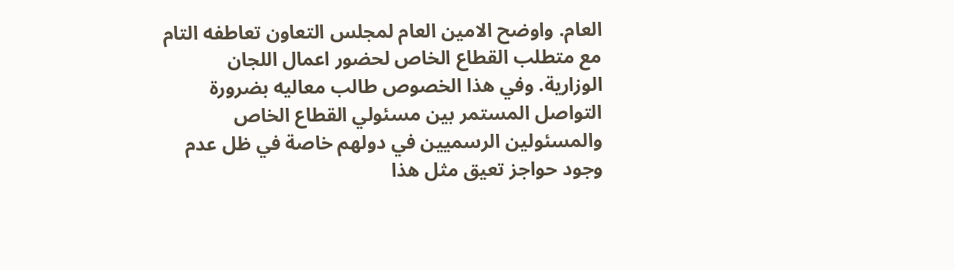العام. واوضح الامين العام لمجلس التعاون تعاطفه التام مع متطلب القطاع الخاص لحضور اعمال اللجان الوزارية. وفي هذا الخصوص طالب معاليه بضرورة التواصل المستمر بين مسئولي القطاع الخاص والمسئولين الرسميين في دولهم خاصة في ظل عدم وجود حواجز تعيق مثل هذا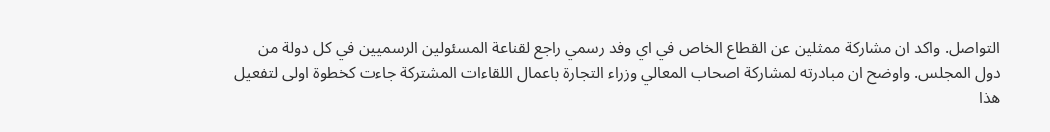التواصل. واكد ان مشاركة ممثلين عن القطاع الخاص في اي وفد رسمي راجع لقناعة المسئولين الرسميين في كل دولة من دول المجلس. واوضح ان مبادرته لمشاركة اصحاب المعالي وزراء التجارة باعمال اللقاءات المشتركة جاءت كخطوة اولى لتفعيل هذا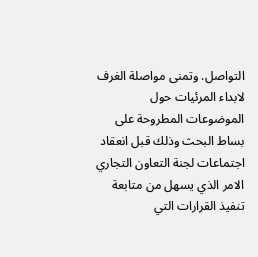التواصل. وتمنى مواصلة الغرف لابداء المرئيات حول الموضوعات المطروحة على بساط البحث وذلك قبل انعقاد اجتماعات لجنة التعاون التجاري الامر الذي يسهل من متابعة تنفيذ القرارات التي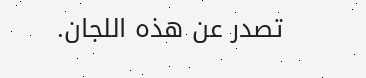تصدر عن هذه اللجان.